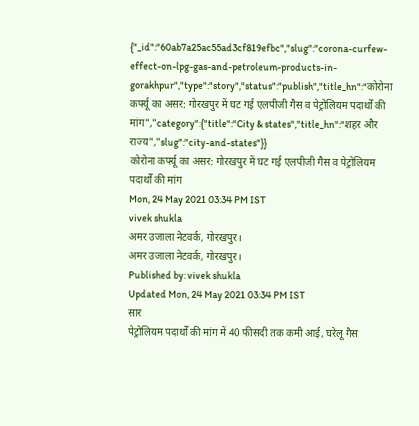{"_id":"60ab7a25ac55ad3cf819efbc","slug":"corona-curfew-effect-on-lpg-gas-and-petroleum-products-in-gorakhpur","type":"story","status":"publish","title_hn":"कोरोना कर्फ्यू का असर: गोरखपुर में घट गई एलपीजी गैस व पेट्रोलियम पदार्थों की मांग","category":{"title":"City & states","title_hn":"शहर और राज्य","slug":"city-and-states"}}
कोरोना कर्फ्यू का असर: गोरखपुर में घट गई एलपीजी गैस व पेट्रोलियम पदार्थों की मांग
Mon, 24 May 2021 03:34 PM IST
vivek shukla
अमर उजाला नेटवर्क, गोरखपुर।
अमर उजाला नेटवर्क, गोरखपुर।
Published by: vivek shukla
Updated Mon, 24 May 2021 03:34 PM IST
सार
पेट्रोलियम पदार्थों की मांग में 40 फीसदी तक कमी आई, घरेलू गैस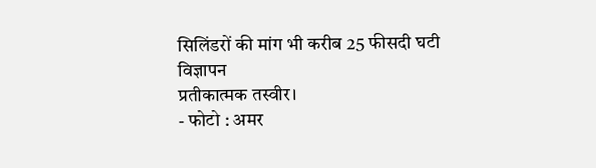सिलिंडरों की मांग भी करीब 25 फीसदी घटी
विज्ञापन
प्रतीकात्मक तस्वीर।
- फोटो : अमर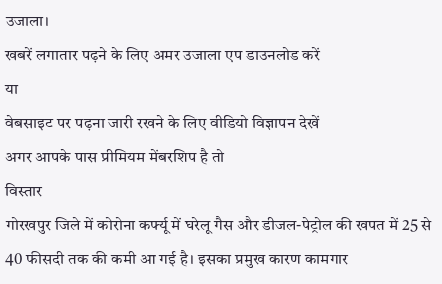उजाला।
खबरें लगातार पढ़ने के लिए अमर उजाला एप डाउनलोड करें
या
वेबसाइट पर पढ़ना जारी रखने के लिए वीडियो विज्ञापन देखें
अगर आपके पास प्रीमियम मेंबरशिप है तो
विस्तार
गोरखपुर जिले में कोरोना कर्फ्यू में घरेलू गैस और डीजल-पेट्रोल की खपत में 25 से 40 फीसदी तक की कमी आ गई है। इसका प्रमुख कारण कामगार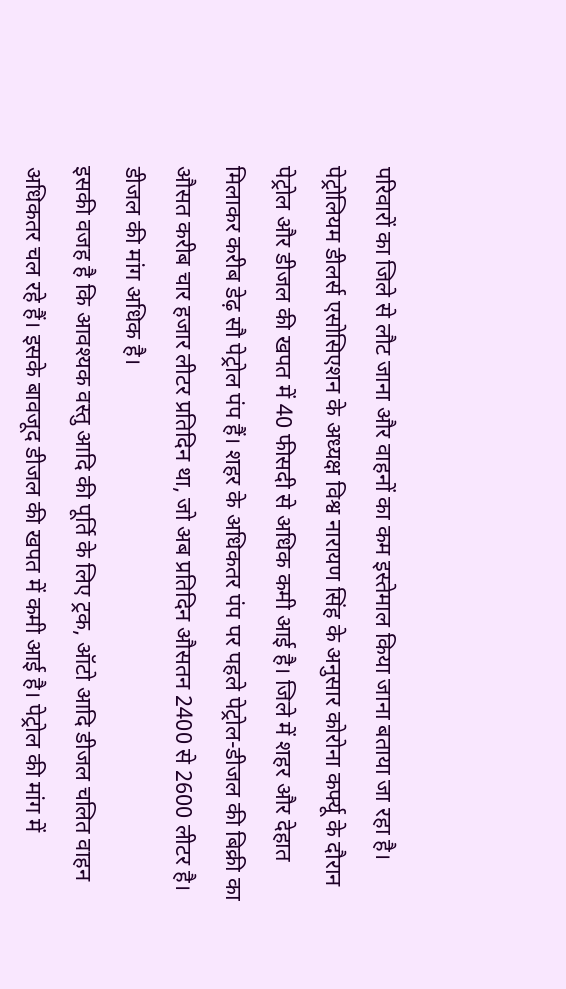परिवारों का जिले से लौट जाना और वाहनों का कम इस्तेमाल किया जाना बताया जा रहा है।
पेट्रोलियम डीलर्स एसोसिएशन के अध्यक्ष विश्व नारायण सिंह के अनुसार कोरोना कर्फ्यू के दौरान पेट्रोल और डीजल की खपत में 40 फीसदी से अधिक कमी आई है। जिले में शहर और देहात मिलाकर करीब डेढ़ सौ पेट्रोल पंप हैं। शहर के अधिकतर पंप पर पहले पेट्रोल-डीजल की बिक्री का औसत करीब चार हजार लीटर प्रतिदिन था, जो अब प्रतिदिन औसतन 2400 से 2600 लीटर है। डीजल की मांग अधिक है।
इसकी वजह है कि आवश्यक वस्तु आदि की पूर्ति के लिए ट्रक, ऑटो आदि डीजल चलित वाहन अधिकतर चल रहे हैं। इसके बावजूद डीजल की खपत में कमी आई है। पेट्रोल की मांग में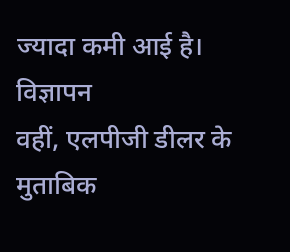ज्यादा कमी आई है।
विज्ञापन
वहीं, एलपीजी डीलर के मुताबिक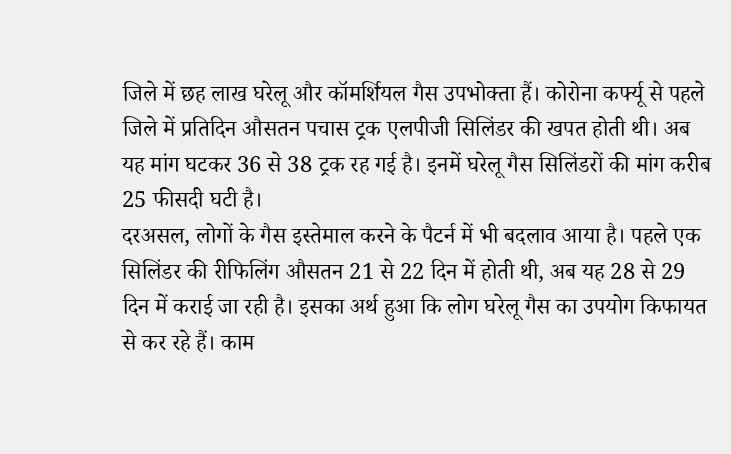जिले में छह लाख घरेलू और कॉमर्शियल गैस उपभोक्ता हैं। कोरोना कर्फ्यू से पहले जिले में प्रतिदिन औसतन पचास ट्रक एलपीजी सिलिंडर की खपत होती थी। अब यह मांग घटकर 36 से 38 ट्रक रह गई है। इनमें घरेलू गैस सिलिंडरों की मांग करीब 25 फीसदी घटी है।
दरअसल, लोगों के गैस इस्तेमाल करने के पैटर्न में भी बदलाव आया है। पहले एक सिलिंडर की रीफिलिंग औसतन 21 से 22 दिन में होती थी, अब यह 28 से 29 दिन में कराई जा रही है। इसका अर्थ हुआ कि लोग घरेलू गैस का उपयोग किफायत से कर रहे हैं। काम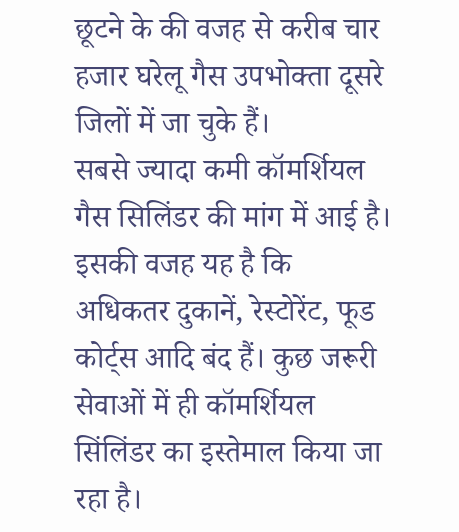छूटने के की वजह से करीब चार हजार घरेलू गैस उपभोक्ता दूसरे जिलों में जा चुके हैं।
सबसे ज्यादा कमी कॉमर्शियल गैस सिलिंडर की मांग में आई है। इसकी वजह यह है कि अधिकतर दुकानें, रेस्टोरेंट, फूड कोर्ट्स आदि बंद हैं। कुछ जरूरी सेवाओं में ही कॉमर्शियल सिंलिंडर का इस्तेमाल किया जा रहा है।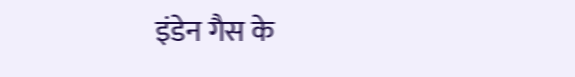इंडेन गैस के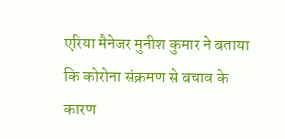एरिया मैनेजर मुनीश कुमार ने बताया कि कोरोना संक्रमण से बचाव के कारण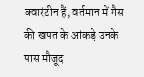क्वारंटीन हैं, वर्तमान में गैस की खपत के आंकड़े उनके पास मौजूद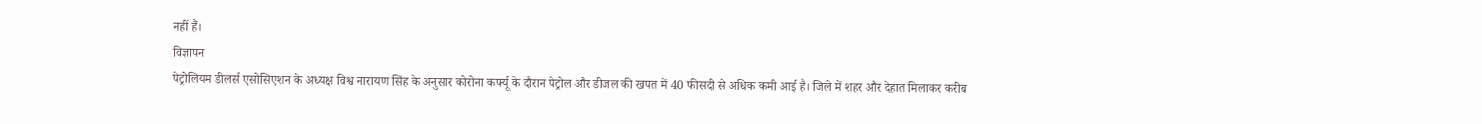नहीं हैं।
विज्ञापन
पेट्रोलियम डीलर्स एसोसिएशन के अध्यक्ष विश्व नारायण सिंह के अनुसार कोरोना कर्फ्यू के दौरान पेट्रोल और डीजल की खपत में 40 फीसदी से अधिक कमी आई है। जिले में शहर और देहात मिलाकर करीब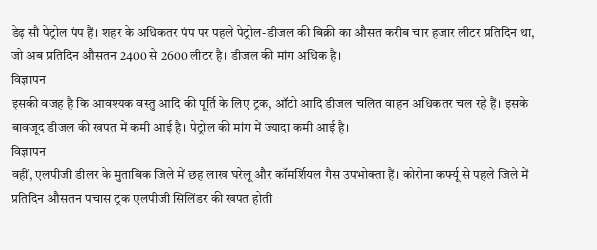डेढ़ सौ पेट्रोल पंप हैं। शहर के अधिकतर पंप पर पहले पेट्रोल-डीजल की बिक्री का औसत करीब चार हजार लीटर प्रतिदिन था, जो अब प्रतिदिन औसतन 2400 से 2600 लीटर है। डीजल की मांग अधिक है।
विज्ञापन
इसकी वजह है कि आवश्यक वस्तु आदि की पूर्ति के लिए ट्रक, ऑटो आदि डीजल चलित वाहन अधिकतर चल रहे हैं। इसके बावजूद डीजल की खपत में कमी आई है। पेट्रोल की मांग में ज्यादा कमी आई है।
विज्ञापन
वहीं, एलपीजी डीलर के मुताबिक जिले में छह लाख घरेलू और कॉमर्शियल गैस उपभोक्ता हैं। कोरोना कर्फ्यू से पहले जिले में प्रतिदिन औसतन पचास ट्रक एलपीजी सिलिंडर की खपत होती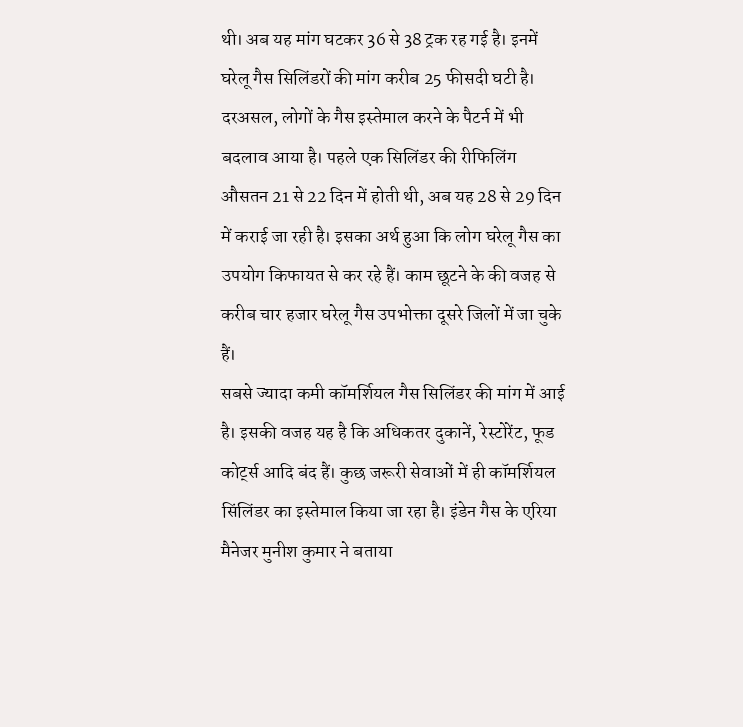थी। अब यह मांग घटकर 36 से 38 ट्रक रह गई है। इनमें घरेलू गैस सिलिंडरों की मांग करीब 25 फीसदी घटी है।
दरअसल, लोगों के गैस इस्तेमाल करने के पैटर्न में भी बदलाव आया है। पहले एक सिलिंडर की रीफिलिंग औसतन 21 से 22 दिन में होती थी, अब यह 28 से 29 दिन में कराई जा रही है। इसका अर्थ हुआ कि लोग घरेलू गैस का उपयोग किफायत से कर रहे हैं। काम छूटने के की वजह से करीब चार हजार घरेलू गैस उपभोक्ता दूसरे जिलों में जा चुके हैं।
सबसे ज्यादा कमी कॉमर्शियल गैस सिलिंडर की मांग में आई है। इसकी वजह यह है कि अधिकतर दुकानें, रेस्टोरेंट, फूड कोर्ट्स आदि बंद हैं। कुछ जरूरी सेवाओं में ही कॉमर्शियल सिंलिंडर का इस्तेमाल किया जा रहा है। इंडेन गैस के एरिया मैनेजर मुनीश कुमार ने बताया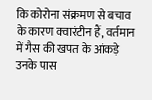कि कोरोना संक्रमण से बचाव के कारण क्वारंटीन हैं, वर्तमान में गैस की खपत के आंकड़े उनके पास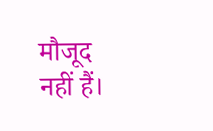मौजूद नहीं हैं।